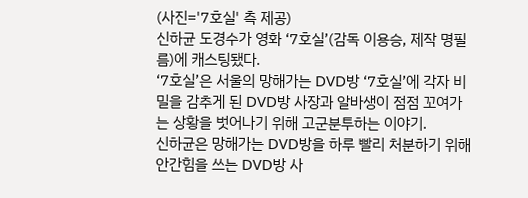(사진='7호실' 측 제공)
신하균 도경수가 영화 ‘7호실’(감독 이용승, 제작 명필름)에 캐스팅됐다.
‘7호실’은 서울의 망해가는 DVD방 ‘7호실’에 각자 비밀을 감추게 된 DVD방 사장과 알바생이 점점 꼬여가는 상황을 벗어나기 위해 고군분투하는 이야기.
신하균은 망해가는 DVD방을 하루 빨리 처분하기 위해 안간힘을 쓰는 DVD방 사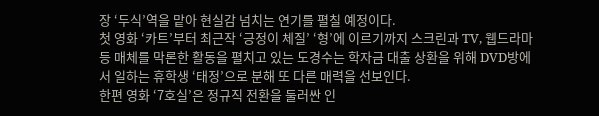장 ‘두식’역을 맡아 현실감 넘치는 연기를 펼칠 예정이다.
첫 영화 ‘카트’부터 최근작 ‘긍정이 체질’ ‘형’에 이르기까지 스크린과 TV, 웹드라마 등 매체를 막론한 활동을 펼치고 있는 도경수는 학자금 대출 상환을 위해 DVD방에서 일하는 휴학생 ‘태정’으로 분해 또 다른 매력을 선보인다.
한편 영화 ‘7호실’은 정규직 전환을 둘러싼 인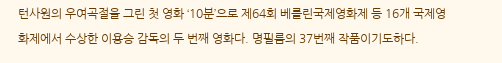턴사원의 우여곡절을 그린 첫 영화 ‘10분’으로 제64회 베를린국제영화제 등 16개 국제영화제에서 수상한 이용승 감독의 두 번째 영화다. 명필름의 37번째 작품이기도하다.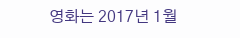영화는 2017년 1월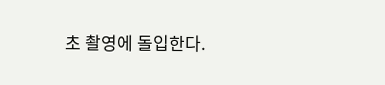초 촬영에 돌입한다.